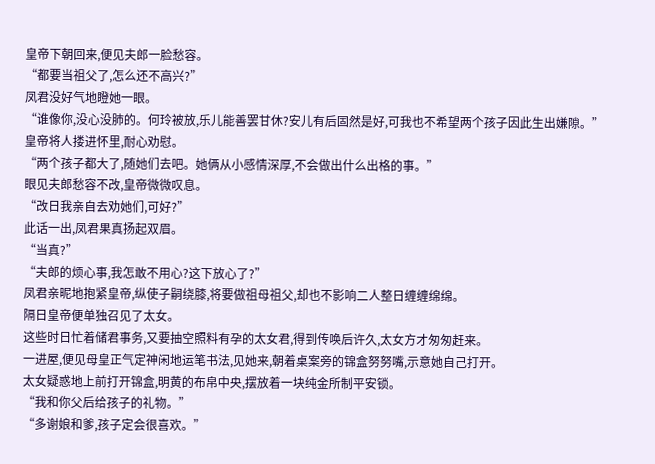皇帝下朝回来,便见夫郎一脸愁容。
“都要当祖父了,怎么还不高兴?”
凤君没好气地瞪她一眼。
“谁像你,没心没肺的。何玲被放,乐儿能善罢甘休?安儿有后固然是好,可我也不希望两个孩子因此生出嫌隙。”
皇帝将人搂进怀里,耐心劝慰。
“两个孩子都大了,随她们去吧。她俩从小感情深厚,不会做出什么出格的事。”
眼见夫郎愁容不改,皇帝微微叹息。
“改日我亲自去劝她们,可好?”
此话一出,凤君果真扬起双眉。
“当真?”
“夫郎的烦心事,我怎敢不用心?这下放心了?”
凤君亲昵地抱紧皇帝,纵使子嗣绕膝,将要做祖母祖父,却也不影响二人整日缠缠绵绵。
隔日皇帝便单独召见了太女。
这些时日忙着储君事务,又要抽空照料有孕的太女君,得到传唤后许久,太女方才匆匆赶来。
一进屋,便见母皇正气定神闲地运笔书法,见她来,朝着桌案旁的锦盒努努嘴,示意她自己打开。
太女疑惑地上前打开锦盒,明黄的布帛中央,摆放着一块纯金所制平安锁。
“我和你父后给孩子的礼物。”
“多谢娘和爹,孩子定会很喜欢。”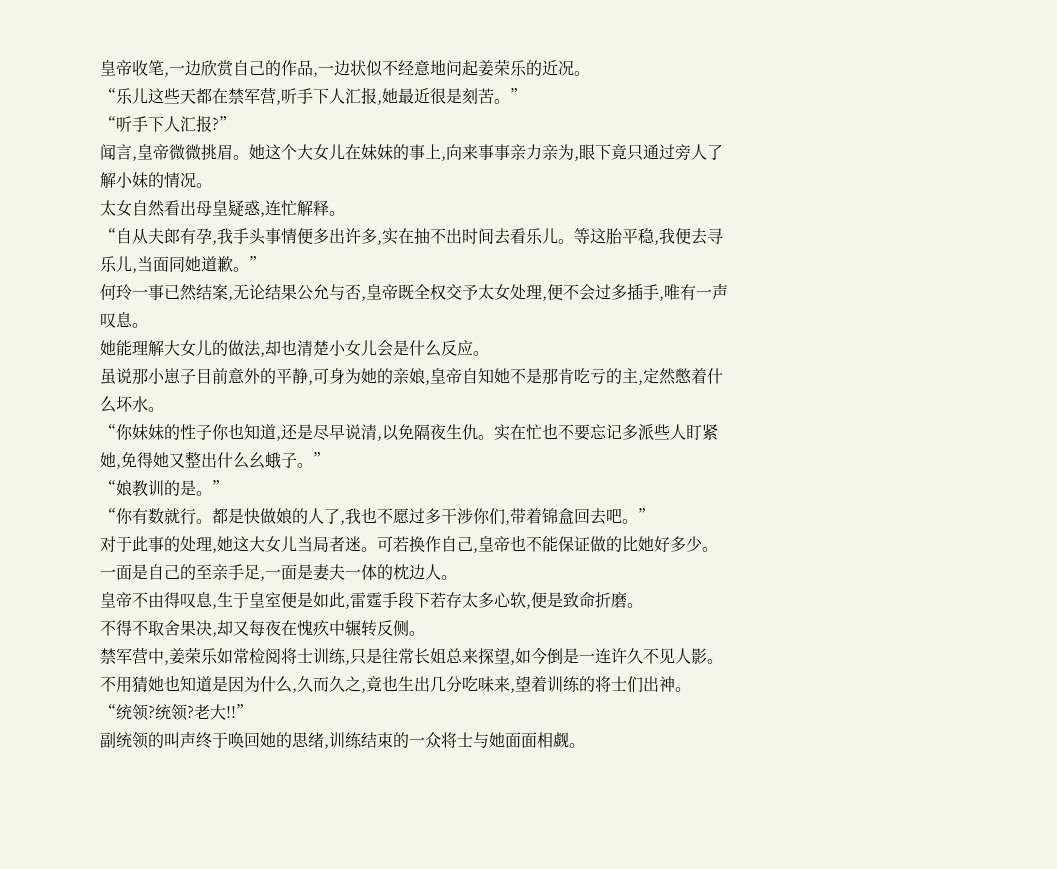皇帝收笔,一边欣赏自己的作品,一边状似不经意地问起姜荣乐的近况。
“乐儿这些天都在禁军营,听手下人汇报,她最近很是刻苦。”
“听手下人汇报?”
闻言,皇帝微微挑眉。她这个大女儿在妹妹的事上,向来事事亲力亲为,眼下竟只通过旁人了解小妹的情况。
太女自然看出母皇疑惑,连忙解释。
“自从夫郎有孕,我手头事情便多出许多,实在抽不出时间去看乐儿。等这胎平稳,我便去寻乐儿,当面同她道歉。”
何玲一事已然结案,无论结果公允与否,皇帝既全权交予太女处理,便不会过多插手,唯有一声叹息。
她能理解大女儿的做法,却也清楚小女儿会是什么反应。
虽说那小崽子目前意外的平静,可身为她的亲娘,皇帝自知她不是那肯吃亏的主,定然憋着什么坏水。
“你妹妹的性子你也知道,还是尽早说清,以免隔夜生仇。实在忙也不要忘记多派些人盯紧她,免得她又整出什么幺蛾子。”
“娘教训的是。”
“你有数就行。都是快做娘的人了,我也不愿过多干涉你们,带着锦盒回去吧。”
对于此事的处理,她这大女儿当局者迷。可若换作自己,皇帝也不能保证做的比她好多少。
一面是自己的至亲手足,一面是妻夫一体的枕边人。
皇帝不由得叹息,生于皇室便是如此,雷霆手段下若存太多心软,便是致命折磨。
不得不取舍果决,却又每夜在愧疚中辗转反侧。
禁军营中,姜荣乐如常检阅将士训练,只是往常长姐总来探望,如今倒是一连许久不见人影。
不用猜她也知道是因为什么,久而久之,竟也生出几分吃味来,望着训练的将士们出神。
“统领?统领?老大!!”
副统领的叫声终于唤回她的思绪,训练结束的一众将士与她面面相觑。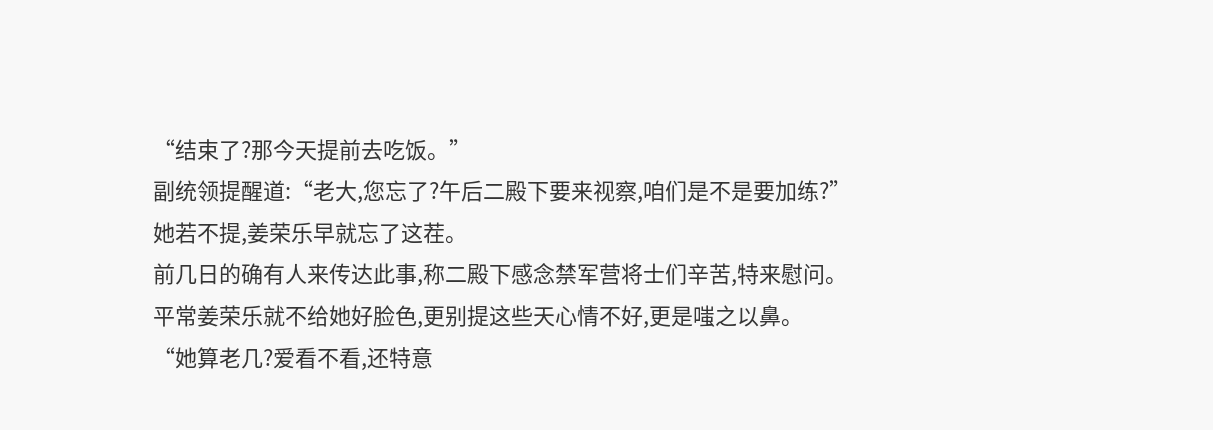“结束了?那今天提前去吃饭。”
副统领提醒道:“老大,您忘了?午后二殿下要来视察,咱们是不是要加练?”
她若不提,姜荣乐早就忘了这茬。
前几日的确有人来传达此事,称二殿下感念禁军营将士们辛苦,特来慰问。
平常姜荣乐就不给她好脸色,更别提这些天心情不好,更是嗤之以鼻。
“她算老几?爱看不看,还特意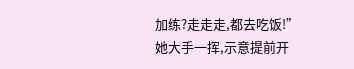加练?走走走,都去吃饭!”
她大手一挥,示意提前开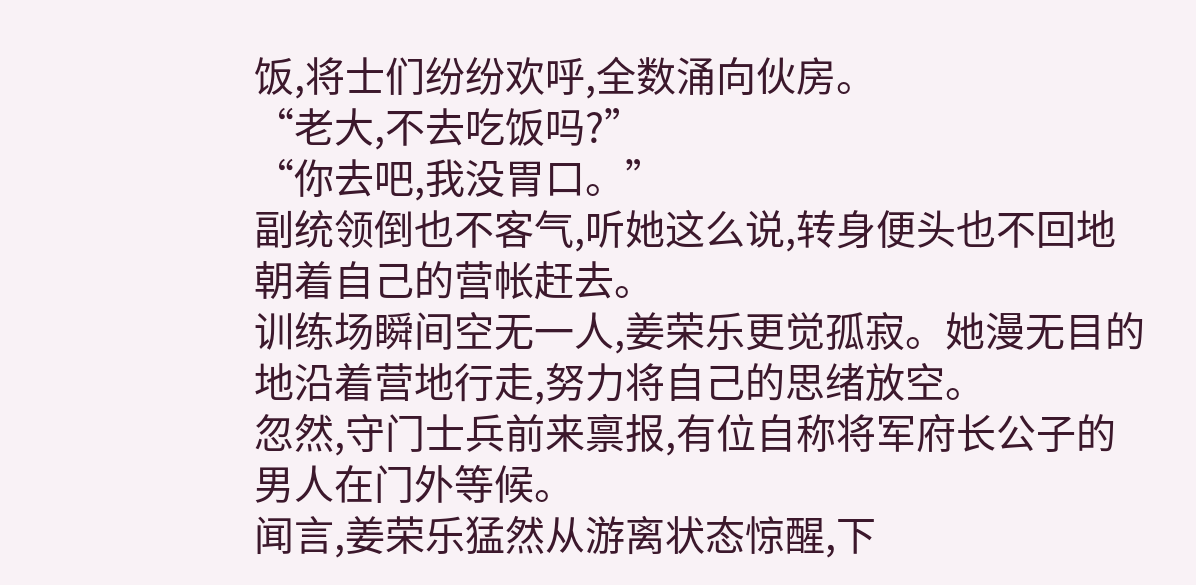饭,将士们纷纷欢呼,全数涌向伙房。
“老大,不去吃饭吗?”
“你去吧,我没胃口。”
副统领倒也不客气,听她这么说,转身便头也不回地朝着自己的营帐赶去。
训练场瞬间空无一人,姜荣乐更觉孤寂。她漫无目的地沿着营地行走,努力将自己的思绪放空。
忽然,守门士兵前来禀报,有位自称将军府长公子的男人在门外等候。
闻言,姜荣乐猛然从游离状态惊醒,下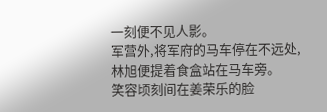一刻便不见人影。
军营外,将军府的马车停在不远处,林旭便提着食盒站在马车旁。
笑容顷刻间在姜荣乐的脸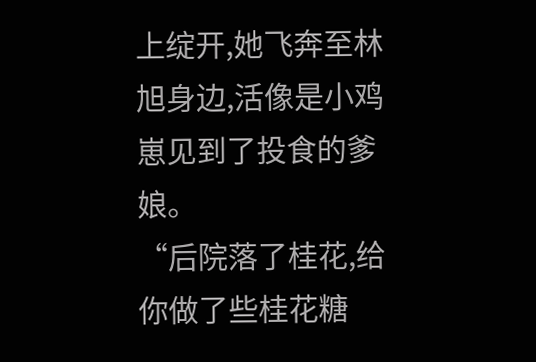上绽开,她飞奔至林旭身边,活像是小鸡崽见到了投食的爹娘。
“后院落了桂花,给你做了些桂花糖